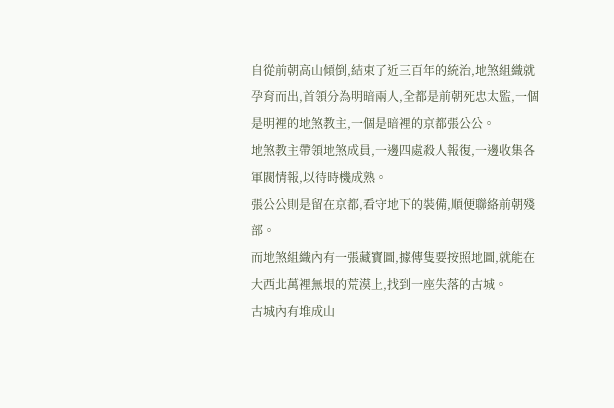自從前朝高山傾倒,結束了近三百年的統治,地煞組織就孕育而出,首領分為明暗兩人,全都是前朝死忠太監,一個是明裡的地煞教主,一個是暗裡的京都張公公。
地煞教主帶領地煞成員,一邊四處殺人報復,一邊收集各軍閥情報,以待時機成熟。
張公公則是留在京都,看守地下的裝備,順便聯絡前朝殘部。
而地煞組織內有一張藏寶圖,據傳隻要按照地圖,就能在大西北萬裡無垠的荒漠上,找到一座失落的古城。
古城內有堆成山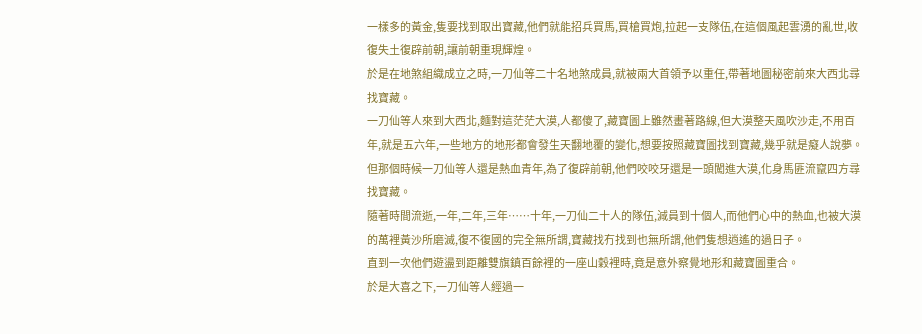一樣多的黃金,隻要找到取出寶藏,他們就能招兵買馬,買槍買炮,拉起一支隊伍,在這個風起雲湧的亂世,收復失土復辟前朝,讓前朝重現輝煌。
於是在地煞組織成立之時,一刀仙等二十名地煞成員,就被兩大首領予以重任,帶著地圖秘密前來大西北尋找寶藏。
一刀仙等人來到大西北,麵對這茫茫大漠,人都傻了,藏寶圖上雖然畫著路線,但大漠整天風吹沙走,不用百年,就是五六年,一些地方的地形都會發生天翻地覆的變化,想要按照藏寶圖找到寶藏,幾乎就是癡人說夢。
但那個時候一刀仙等人還是熱血青年,為了復辟前朝,他們咬咬牙還是一頭闖進大漠,化身馬匪流竄四方尋找寶藏。
隨著時間流逝,一年,二年,三年……十年,一刀仙二十人的隊伍,減員到十個人,而他們心中的熱血,也被大漠的萬裡黃沙所磨滅,復不復國的完全無所謂,寶藏找冇找到也無所謂,他們隻想逍遙的過日子。
直到一次他們遊盪到距離雙旗鎮百餘裡的一座山穀裡時,竟是意外察覺地形和藏寶圖重合。
於是大喜之下,一刀仙等人經過一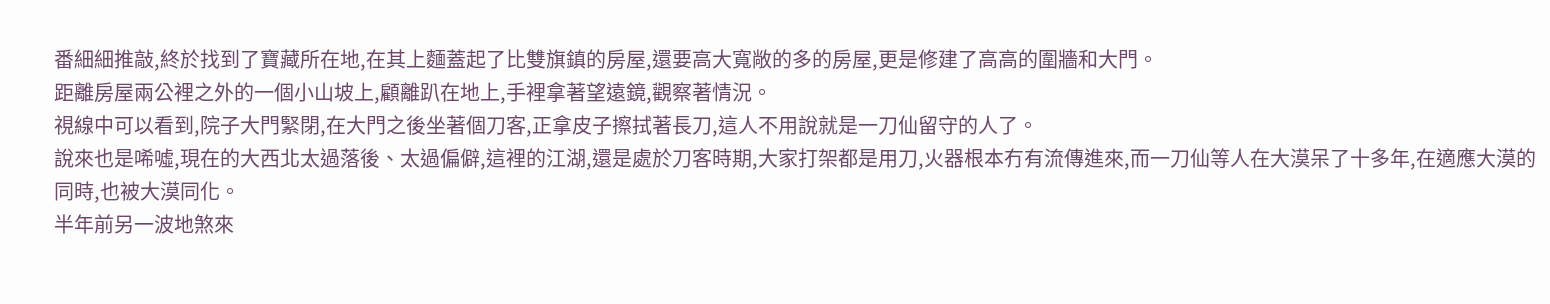番細細推敲,終於找到了寶藏所在地,在其上麵蓋起了比雙旗鎮的房屋,還要高大寬敞的多的房屋,更是修建了高高的圍牆和大門。
距離房屋兩公裡之外的一個小山坡上,顧離趴在地上,手裡拿著望遠鏡,觀察著情況。
視線中可以看到,院子大門緊閉,在大門之後坐著個刀客,正拿皮子擦拭著長刀,這人不用說就是一刀仙留守的人了。
說來也是唏噓,現在的大西北太過落後、太過偏僻,這裡的江湖,還是處於刀客時期,大家打架都是用刀,火器根本冇有流傳進來,而一刀仙等人在大漠呆了十多年,在適應大漠的同時,也被大漠同化。
半年前另一波地煞來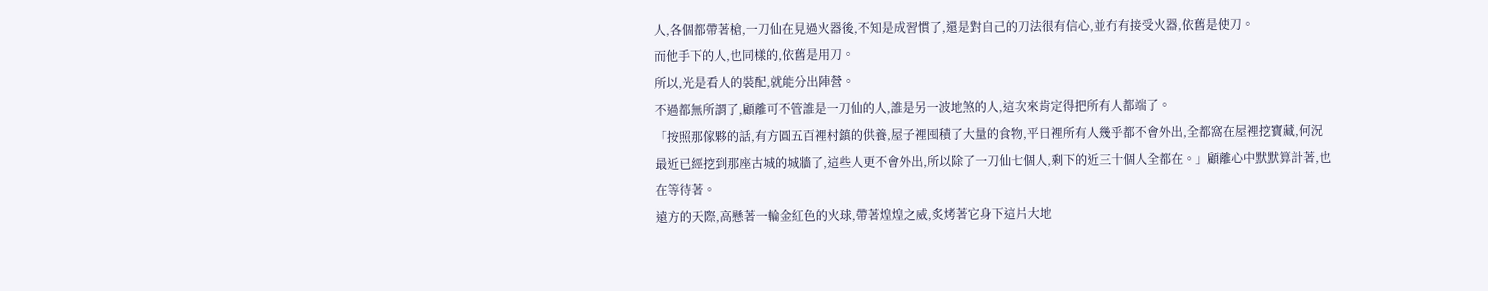人,各個都帶著槍,一刀仙在見過火器後,不知是成習慣了,還是對自己的刀法很有信心,並冇有接受火器,依舊是使刀。
而他手下的人,也同樣的,依舊是用刀。
所以,光是看人的裝配,就能分出陣營。
不過都無所謂了,顧離可不管誰是一刀仙的人,誰是另一波地煞的人,這次來肯定得把所有人都端了。
「按照那傢夥的話,有方圓五百裡村鎮的供養,屋子裡囤積了大量的食物,平日裡所有人幾乎都不會外出,全都窩在屋裡挖寶藏,何況最近已經挖到那座古城的城牆了,這些人更不會外出,所以除了一刀仙七個人,剩下的近三十個人全都在。」顧離心中默默算計著,也在等待著。
遠方的天際,高懸著一輪金紅色的火球,帶著煌煌之威,炙烤著它身下這片大地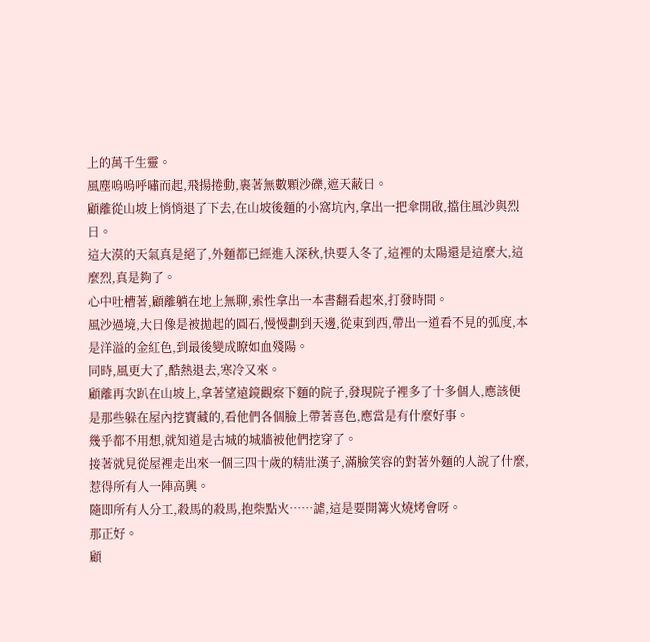上的萬千生靈。
風塵嗚嗚呼嘯而起,飛揚捲動,裹著無數顆沙礫,遮天蔽日。
顧離從山坡上悄悄退了下去,在山坡後麵的小窩坑內,拿出一把傘開啟,擋住風沙與烈日。
這大漠的天氣真是絕了,外麵都已經進入深秋,快要入冬了,這裡的太陽還是這麼大,這麼烈,真是夠了。
心中吐槽著,顧離躺在地上無聊,索性拿出一本書翻看起來,打發時間。
風沙過境,大日像是被拋起的圓石,慢慢劃到天邊,從東到西,帶出一道看不見的弧度,本是洋溢的金紅色,到最後變成瞭如血殘陽。
同時,風更大了,酷熱退去,寒冷又來。
顧離再次趴在山坡上,拿著望遠鏡觀察下麵的院子,發現院子裡多了十多個人,應該便是那些躲在屋內挖寶藏的,看他們各個臉上帶著喜色,應當是有什麼好事。
幾乎都不用想,就知道是古城的城牆被他們挖穿了。
接著就見從屋裡走出來一個三四十歲的精壯漢子,滿臉笑容的對著外麵的人說了什麼,惹得所有人一陣高興。
隨即所有人分工,殺馬的殺馬,抱柴點火……謔,這是要開篝火燒烤會呀。
那正好。
顧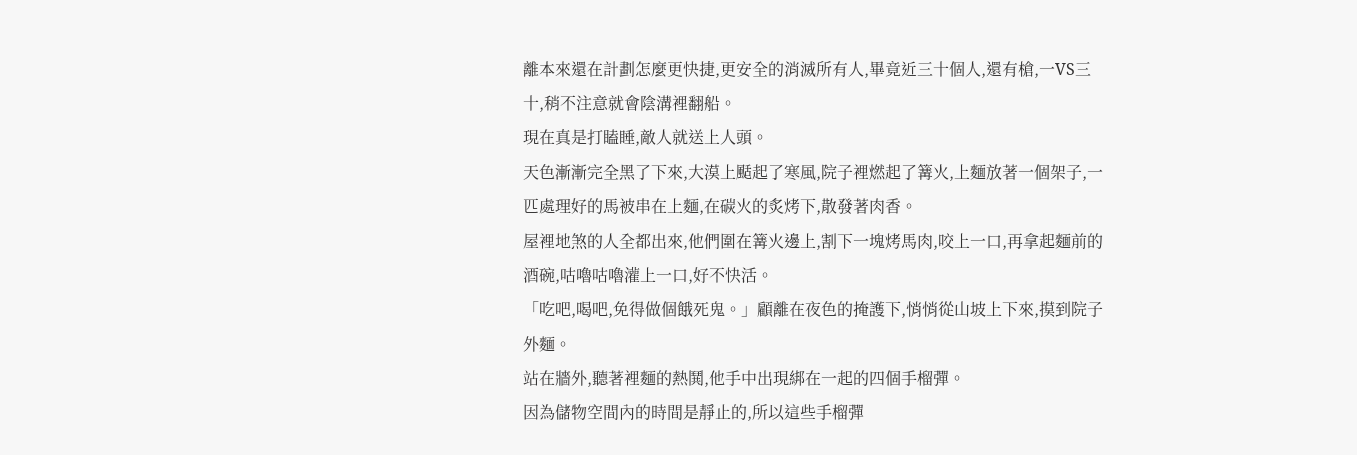離本來還在計劃怎麼更快捷,更安全的消滅所有人,畢竟近三十個人,還有槍,一VS三十,稍不注意就會陰溝裡翻船。
現在真是打瞌睡,敵人就送上人頭。
天色漸漸完全黑了下來,大漠上颳起了寒風,院子裡燃起了篝火,上麵放著一個架子,一匹處理好的馬被串在上麵,在碳火的炙烤下,散發著肉香。
屋裡地煞的人全都出來,他們圍在篝火邊上,割下一塊烤馬肉,咬上一口,再拿起麵前的酒碗,咕嚕咕嚕灌上一口,好不快活。
「吃吧,喝吧,免得做個餓死鬼。」顧離在夜色的掩護下,悄悄從山坡上下來,摸到院子外麵。
站在牆外,聽著裡麵的熱鬨,他手中出現綁在一起的四個手榴彈。
因為儲物空間內的時間是靜止的,所以這些手榴彈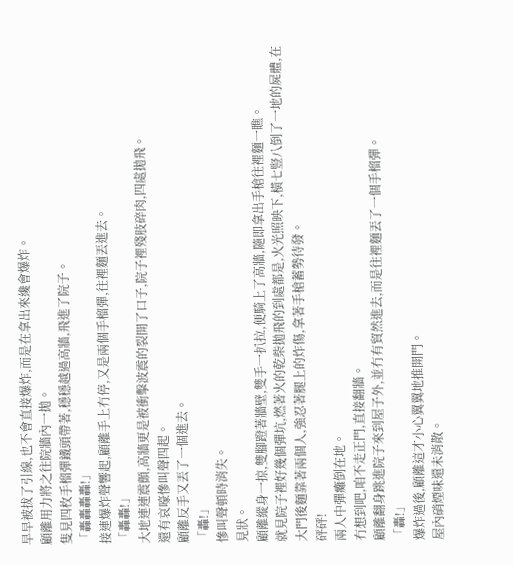早早被拔了引線,也不會直接爆炸,而是在拿出來纔會爆炸。
顧離用力將之往院牆內一拋。
隻見四枚手榴彈鐵頭帶著,穩穩越過高牆,飛進了院子。
「轟轟轟轟!」
接連爆炸聲響起,顧離手上冇停,又是兩個手榴彈,往裡麵丟進去。
「轟轟!」
大地連連震顫,高牆更是被衝擊波震的裂開了口子,院子裡殘肢碎肉,四處拋飛。
還有哀嚎慘叫聲四起。
顧離反手又丟了一個進去。
「轟!」
慘叫聲頓時消失。
見狀。
顧離縱身一掠,雙腳蹬著牆壁,雙手一扒拉,便騎上了高牆,隨即拿出手槍往裡麵一瞧。
就見院子裡好幾個彈坑,燃著火的乾柴拋飛的到處都是,火光照映下,橫七豎八倒了一地的屍體,在大門後麵靠著兩個人,強忍著腿上的炸傷,拿著手槍蓄勢待發。
砰砰!
兩人中彈癱倒在地。
冇想到吧,咱不走正門,直接翻牆。
顧離翻身跳進院子來到屋子外,並冇有貿然進去,而是往裡麵丟了一個手榴彈。
「轟!」
爆炸過後,顧離這才小心翼翼地推開門。
屋內硝煙味還未消散。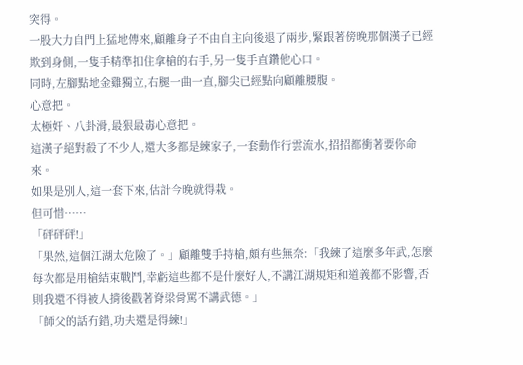突得。
一股大力自門上猛地傳來,顧離身子不由自主向後退了兩步,緊跟著傍晚那個漢子已經欺到身側,一隻手精準扣住拿槍的右手,另一隻手直鑽他心口。
同時,左腳點地金雞獨立,右腿一曲一直,腳尖已經點向顧離腰腹。
心意把。
太極奸、八卦滑,最狠最毒心意把。
這漢子絕對殺了不少人,還大多都是練家子,一套動作行雲流水,招招都衝著要你命來。
如果是別人,這一套下來,估計今晚就得栽。
但可惜……
「砰砰砰!」
「果然,這個江湖太危險了。」顧離雙手持槍,頗有些無奈:「我練了這麼多年武,怎麼每次都是用槍結束戰鬥,幸虧這些都不是什麼好人,不講江湖規矩和道義都不影響,否則我還不得被人揹後戳著脊梁骨罵不講武德。」
「師父的話冇錯,功夫還是得練!」